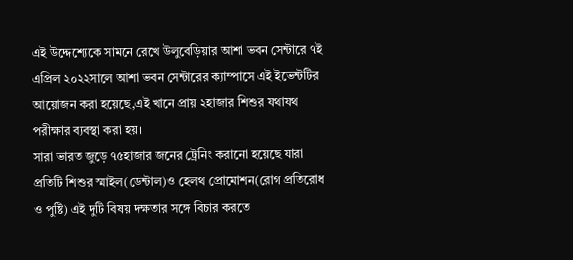এই উদ্দেশ্যেকে সামনে রেখে উলুবেড়িয়ার আশা ভবন সেন্টারে ৭ই এপ্রিল ২০২২সালে আশা ভবন সেন্টারের ক্যাম্পাসে এই ইভেন্টটির আয়োজন করা হয়েছে,এই খানে প্রায় ২হাজার শিশুর যথাযথ পরীক্ষার ব্যবস্থা করা হয়।
সারা ভারত জুড়ে ৭৫হাজার জনের ট্রেনিং করানো হয়েছে যারা প্রতিটি শিশুর স্মাইল(ডেন্টাল)ও হেলথ প্রোমোশন(রোগ প্রতিরোধ ও পুষ্টি) এই দুটি বিষয় দক্ষতার সঙ্গে বিচার করতে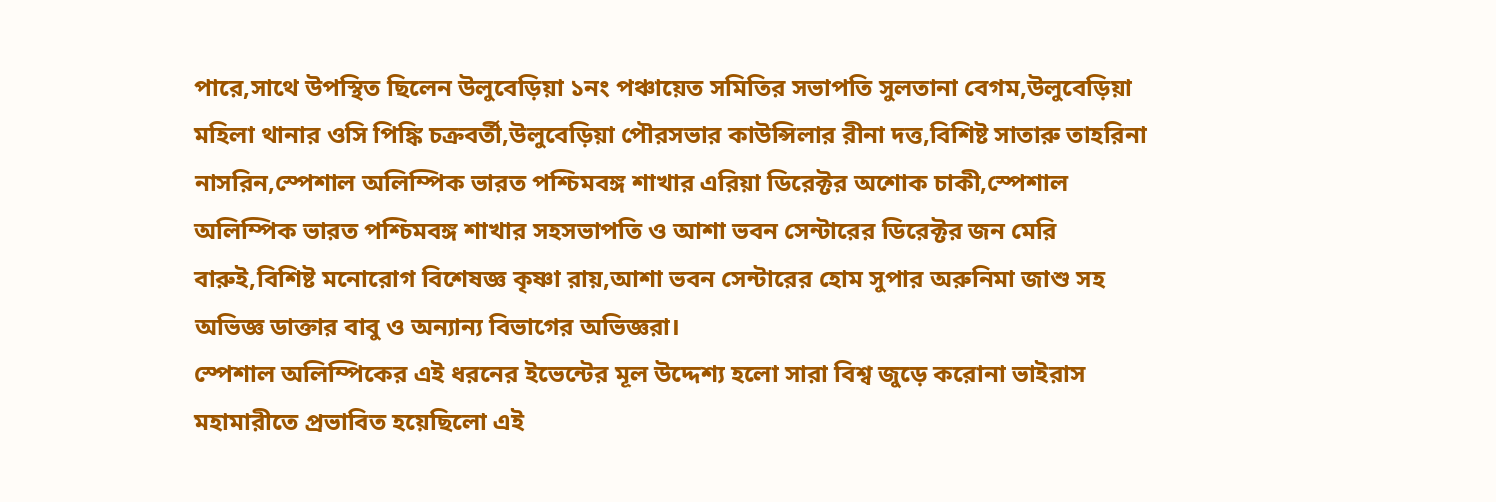পারে,সাথে উপস্থিত ছিলেন উলুবেড়িয়া ১নং পঞ্চায়েত সমিতির সভাপতি সুলতানা বেগম,উলুবেড়িয়া মহিলা থানার ওসি পিঙ্কি চক্রবর্তী,উলুবেড়িয়া পৌরসভার কাউন্সিলার রীনা দত্ত,বিশিষ্ট সাতারু তাহরিনা নাসরিন,স্পেশাল অলিম্পিক ভারত পশ্চিমবঙ্গ শাখার এরিয়া ডিরেক্টর অশোক চাকী,স্পেশাল অলিম্পিক ভারত পশ্চিমবঙ্গ শাখার সহসভাপতি ও আশা ভবন সেন্টারের ডিরেক্টর জন মেরি বারুই,বিশিষ্ট মনোরোগ বিশেষজ্ঞ কৃষ্ণা রায়,আশা ভবন সেন্টারের হোম সুপার অরুনিমা জাশু সহ অভিজ্ঞ ডাক্তার বাবু ও অন্যান্য বিভাগের অভিজ্ঞরা।
স্পেশাল অলিম্পিকের এই ধরনের ইভেন্টের মূল উদ্দেশ্য হলো সারা বিশ্ব জুড়ে করোনা ভাইরাস মহামারীতে প্রভাবিত হয়েছিলো এই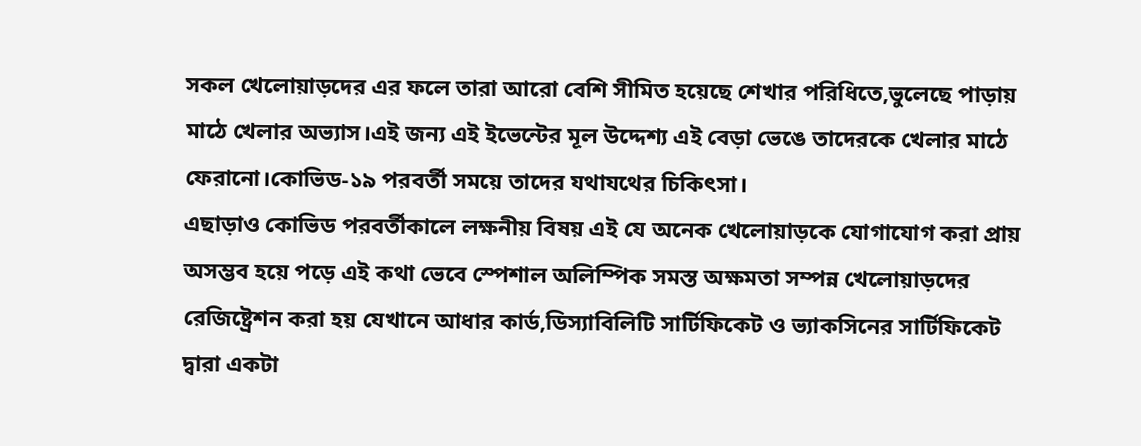সকল খেলোয়াড়দের এর ফলে তারা আরো বেশি সীমিত হয়েছে শেখার পরিধিতে,ভুলেছে পাড়ায় মাঠে খেলার অভ্যাস।এই জন্য এই ইভেন্টের মূল উদ্দেশ্য এই বেড়া ভেঙে তাদেরকে খেলার মাঠে ফেরানো।কোভিড-১৯ পরবর্তী সময়ে তাদের যথাযথের চিকিৎসা।
এছাড়াও কোভিড পরবর্তীকালে লক্ষনীয় বিষয় এই যে অনেক খেলোয়াড়কে যোগাযোগ করা প্রায় অসম্ভব হয়ে পড়ে এই কথা ভেবে স্পেশাল অলিম্পিক সমস্ত অক্ষমতা সম্পন্ন খেলোয়াড়দের রেজিষ্ট্রেশন করা হয় যেখানে আধার কার্ড,ডিস্যাবিলিটি সার্টিফিকেট ও ভ্যাকসিনের সার্টিফিকেট দ্বারা একটা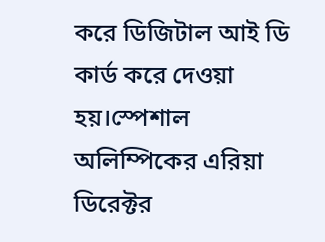করে ডিজিটাল আই ডি কার্ড করে দেওয়া হয়।স্পেশাল অলিম্পিকের এরিয়া ডিরেক্টর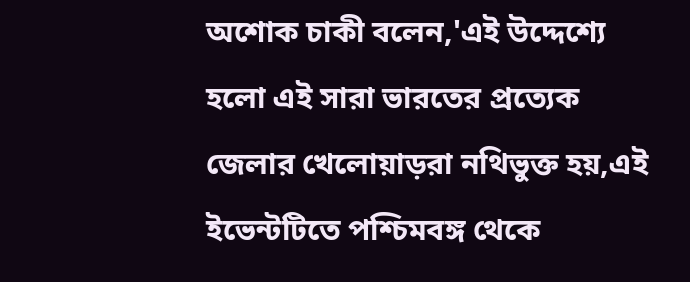অশোক চাকী বলেন,'এই উদ্দেশ্যে হলো এই সারা ভারতের প্রত্যেক জেলার খেলোয়াড়রা নথিভুক্ত হয়,এই ইভেন্টটিতে পশ্চিমবঙ্গ থেকে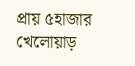প্রায় ৫হাজার খেলোয়াড়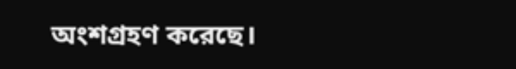অংশগ্রহণ করেছে।